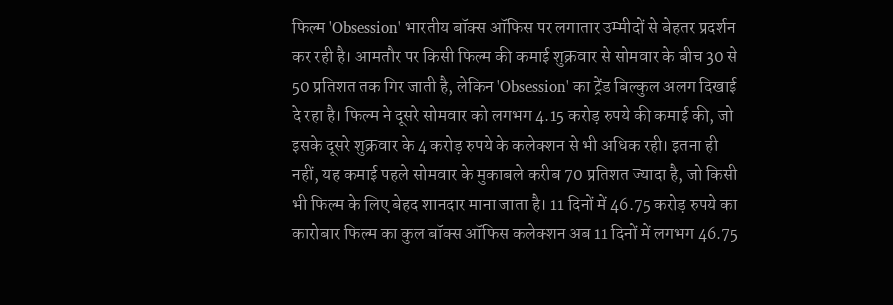फिल्म 'Obsession' भारतीय बॉक्स ऑफिस पर लगातार उम्मीदों से बेहतर प्रदर्शन कर रही है। आमतौर पर किसी फिल्म की कमाई शुक्रवार से सोमवार के बीच 30 से 50 प्रतिशत तक गिर जाती है, लेकिन 'Obsession' का ट्रेंड बिल्कुल अलग दिखाई दे रहा है। फिल्म ने दूसरे सोमवार को लगभग 4.15 करोड़ रुपये की कमाई की, जो इसके दूसरे शुक्रवार के 4 करोड़ रुपये के कलेक्शन से भी अधिक रही। इतना ही नहीं, यह कमाई पहले सोमवार के मुकाबले करीब 70 प्रतिशत ज्यादा है, जो किसी भी फिल्म के लिए बेहद शानदार माना जाता है। 11 दिनों में 46.75 करोड़ रुपये का कारोबार फिल्म का कुल बॉक्स ऑफिस कलेक्शन अब 11 दिनों में लगभग 46.75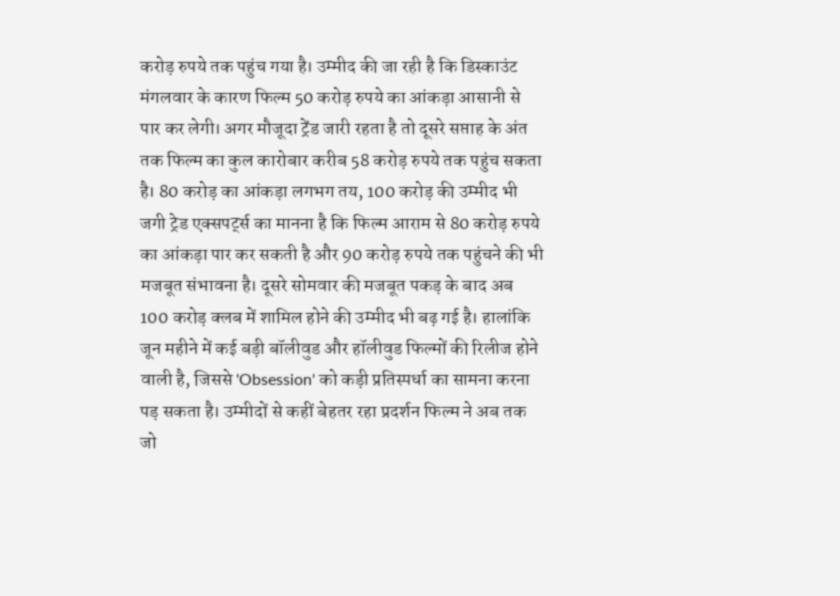करोड़ रुपये तक पहुंच गया है। उम्मीद की जा रही है कि डिस्काउंट मंगलवार के कारण फिल्म 50 करोड़ रुपये का आंकड़ा आसानी से पार कर लेगी। अगर मौजूदा ट्रेंड जारी रहता है तो दूसरे सप्ताह के अंत तक फिल्म का कुल कारोबार करीब 58 करोड़ रुपये तक पहुंच सकता है। 80 करोड़ का आंकड़ा लगभग तय, 100 करोड़ की उम्मीद भी जगी ट्रेड एक्सपर्ट्स का मानना है कि फिल्म आराम से 80 करोड़ रुपये का आंकड़ा पार कर सकती है और 90 करोड़ रुपये तक पहुंचने की भी मजबूत संभावना है। दूसरे सोमवार की मजबूत पकड़ के बाद अब 100 करोड़ क्लब में शामिल होने की उम्मीद भी बढ़ गई है। हालांकि जून महीने में कई बड़ी बॉलीवुड और हॉलीवुड फिल्मों की रिलीज होने वाली है, जिससे 'Obsession' को कड़ी प्रतिस्पर्धा का सामना करना पड़ सकता है। उम्मीदों से कहीं बेहतर रहा प्रदर्शन फिल्म ने अब तक जो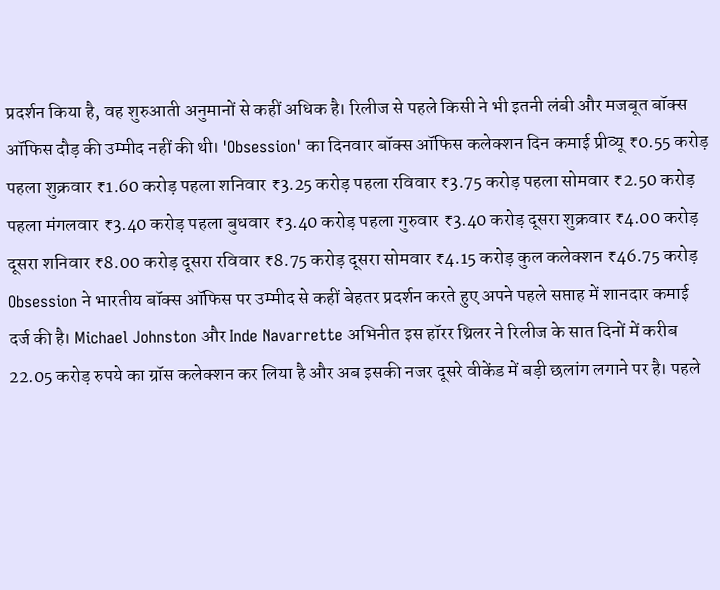प्रदर्शन किया है, वह शुरुआती अनुमानों से कहीं अधिक है। रिलीज से पहले किसी ने भी इतनी लंबी और मजबूत बॉक्स ऑफिस दौड़ की उम्मीद नहीं की थी। 'Obsession' का दिनवार बॉक्स ऑफिस कलेक्शन दिन कमाई प्रीव्यू ₹0.55 करोड़ पहला शुक्रवार ₹1.60 करोड़ पहला शनिवार ₹3.25 करोड़ पहला रविवार ₹3.75 करोड़ पहला सोमवार ₹2.50 करोड़ पहला मंगलवार ₹3.40 करोड़ पहला बुधवार ₹3.40 करोड़ पहला गुरुवार ₹3.40 करोड़ दूसरा शुक्रवार ₹4.00 करोड़ दूसरा शनिवार ₹8.00 करोड़ दूसरा रविवार ₹8.75 करोड़ दूसरा सोमवार ₹4.15 करोड़ कुल कलेक्शन ₹46.75 करोड़
Obsession ने भारतीय बॉक्स ऑफिस पर उम्मीद से कहीं बेहतर प्रदर्शन करते हुए अपने पहले सप्ताह में शानदार कमाई दर्ज की है। Michael Johnston और Inde Navarrette अभिनीत इस हॉरर थ्रिलर ने रिलीज के सात दिनों में करीब 22.05 करोड़ रुपये का ग्रॉस कलेक्शन कर लिया है और अब इसकी नजर दूसरे वीकेंड में बड़ी छलांग लगाने पर है। पहले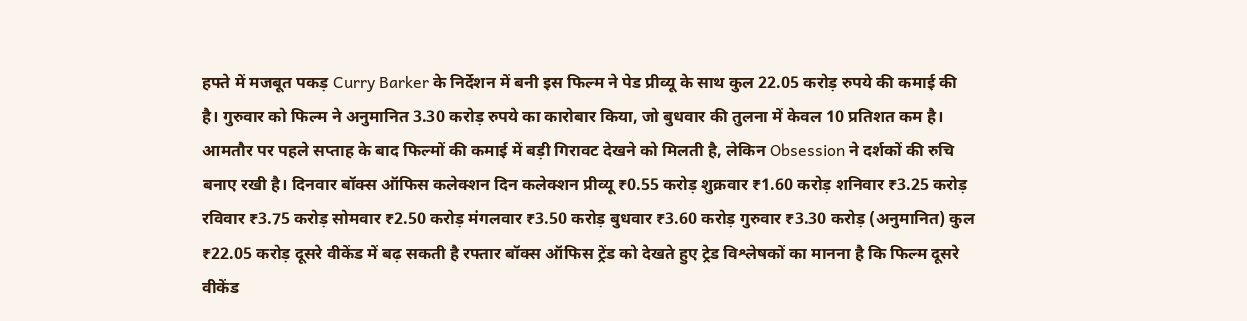हफ्ते में मजबूत पकड़ Curry Barker के निर्देशन में बनी इस फिल्म ने पेड प्रीव्यू के साथ कुल 22.05 करोड़ रुपये की कमाई की है। गुरुवार को फिल्म ने अनुमानित 3.30 करोड़ रुपये का कारोबार किया, जो बुधवार की तुलना में केवल 10 प्रतिशत कम है। आमतौर पर पहले सप्ताह के बाद फिल्मों की कमाई में बड़ी गिरावट देखने को मिलती है, लेकिन Obsession ने दर्शकों की रुचि बनाए रखी है। दिनवार बॉक्स ऑफिस कलेक्शन दिन कलेक्शन प्रीव्यू ₹0.55 करोड़ शुक्रवार ₹1.60 करोड़ शनिवार ₹3.25 करोड़ रविवार ₹3.75 करोड़ सोमवार ₹2.50 करोड़ मंगलवार ₹3.50 करोड़ बुधवार ₹3.60 करोड़ गुरुवार ₹3.30 करोड़ (अनुमानित) कुल ₹22.05 करोड़ दूसरे वीकेंड में बढ़ सकती है रफ्तार बॉक्स ऑफिस ट्रेंड को देखते हुए ट्रेड विश्लेषकों का मानना है कि फिल्म दूसरे वीकेंड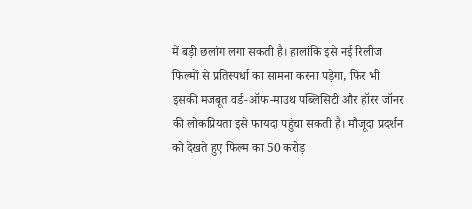में बड़ी छलांग लगा सकती है। हालांकि इसे नई रिलीज फिल्मों से प्रतिस्पर्धा का सामना करना पड़ेगा, फिर भी इसकी मजबूत वर्ड-ऑफ-माउथ पब्लिसिटी और हॉरर जॉनर की लोकप्रियता इसे फायदा पहुंचा सकती है। मौजूदा प्रदर्शन को देखते हुए फिल्म का 50 करोड़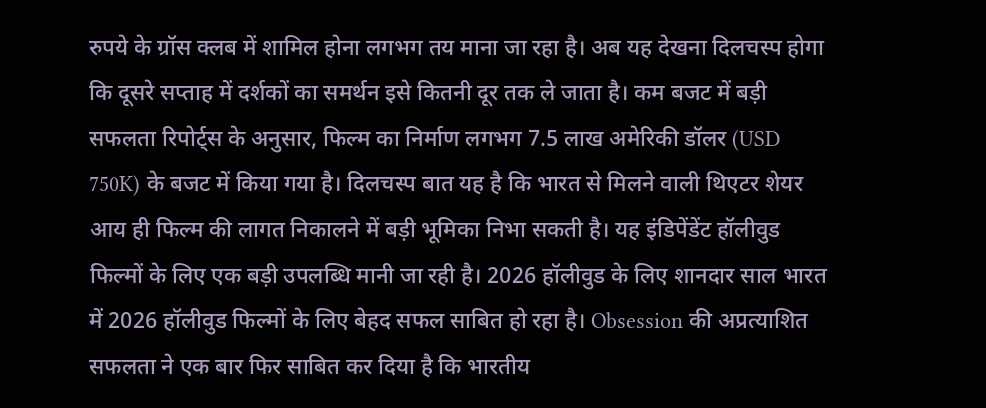रुपये के ग्रॉस क्लब में शामिल होना लगभग तय माना जा रहा है। अब यह देखना दिलचस्प होगा कि दूसरे सप्ताह में दर्शकों का समर्थन इसे कितनी दूर तक ले जाता है। कम बजट में बड़ी सफलता रिपोर्ट्स के अनुसार, फिल्म का निर्माण लगभग 7.5 लाख अमेरिकी डॉलर (USD 750K) के बजट में किया गया है। दिलचस्प बात यह है कि भारत से मिलने वाली थिएटर शेयर आय ही फिल्म की लागत निकालने में बड़ी भूमिका निभा सकती है। यह इंडिपेंडेंट हॉलीवुड फिल्मों के लिए एक बड़ी उपलब्धि मानी जा रही है। 2026 हॉलीवुड के लिए शानदार साल भारत में 2026 हॉलीवुड फिल्मों के लिए बेहद सफल साबित हो रहा है। Obsession की अप्रत्याशित सफलता ने एक बार फिर साबित कर दिया है कि भारतीय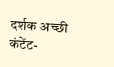दर्शक अच्छी कंटेंट-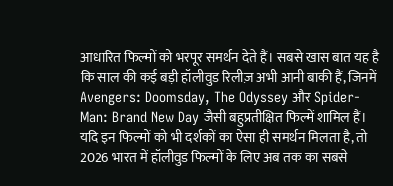आधारित फिल्मों को भरपूर समर्थन देते हैं। सबसे खास बात यह है कि साल की कई बड़ी हॉलीवुड रिलीज़ अभी आनी बाकी हैं, जिनमें Avengers: Doomsday, The Odyssey और Spider-Man: Brand New Day जैसी बहुप्रतीक्षित फिल्में शामिल हैं। यदि इन फिल्मों को भी दर्शकों का ऐसा ही समर्थन मिलता है, तो 2026 भारत में हॉलीवुड फिल्मों के लिए अब तक का सबसे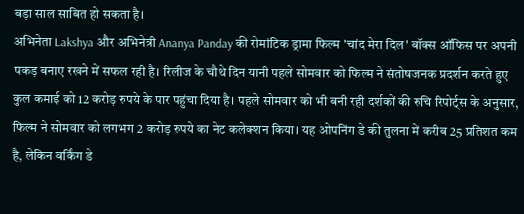बड़ा साल साबित हो सकता है।
अभिनेता Lakshya और अभिनेत्री Ananya Panday की रोमांटिक ड्रामा फिल्म 'चांद मेरा दिल' बॉक्स ऑफिस पर अपनी पकड़ बनाए रखने में सफल रही है। रिलीज के चौथे दिन यानी पहले सोमवार को फिल्म ने संतोषजनक प्रदर्शन करते हुए कुल कमाई को 12 करोड़ रुपये के पार पहुंचा दिया है। पहले सोमवार को भी बनी रही दर्शकों की रुचि रिपोर्ट्स के अनुसार, फिल्म ने सोमवार को लगभग 2 करोड़ रुपये का नेट कलेक्शन किया। यह ओपनिंग डे की तुलना में करीब 25 प्रतिशत कम है, लेकिन वर्किंग डे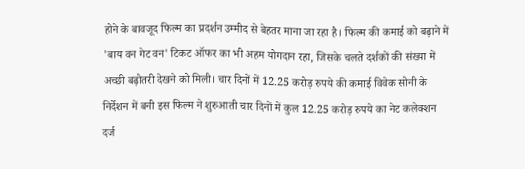होने के बावजूद फिल्म का प्रदर्शन उम्मीद से बेहतर माना जा रहा है। फिल्म की कमाई को बढ़ाने में 'बाय वन गेट वन' टिकट ऑफर का भी अहम योगदान रहा, जिसके चलते दर्शकों की संख्या में अच्छी बढ़ोतरी देखने को मिली। चार दिनों में 12.25 करोड़ रुपये की कमाई विवेक सोनी के निर्देशन में बनी इस फिल्म ने शुरुआती चार दिनों में कुल 12.25 करोड़ रुपये का नेट कलेक्शन दर्ज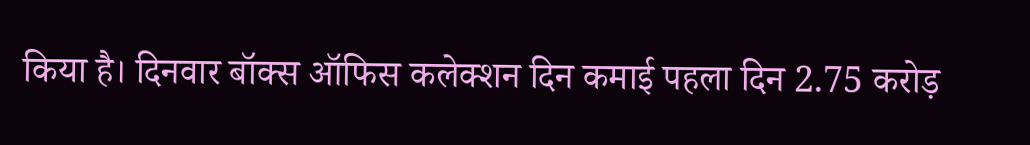किया है। दिनवार बॉक्स ऑफिस कलेक्शन दिन कमाई पहला दिन 2.75 करोड़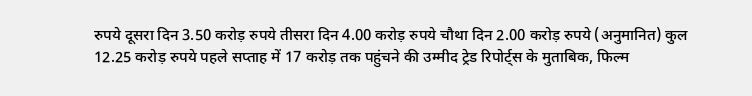रुपये दूसरा दिन 3.50 करोड़ रुपये तीसरा दिन 4.00 करोड़ रुपये चौथा दिन 2.00 करोड़ रुपये (अनुमानित) कुल 12.25 करोड़ रुपये पहले सप्ताह में 17 करोड़ तक पहुंचने की उम्मीद ट्रेड रिपोर्ट्स के मुताबिक, फिल्म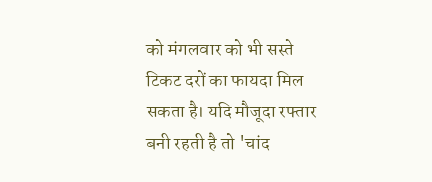को मंगलवार को भी सस्ते टिकट दरों का फायदा मिल सकता है। यदि मौजूदा रफ्तार बनी रहती है तो 'चांद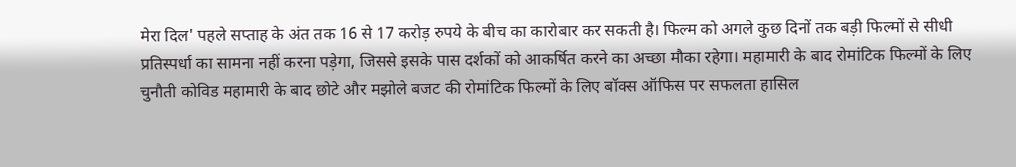मेरा दिल' पहले सप्ताह के अंत तक 16 से 17 करोड़ रुपये के बीच का कारोबार कर सकती है। फिल्म को अगले कुछ दिनों तक बड़ी फिल्मों से सीधी प्रतिस्पर्धा का सामना नहीं करना पड़ेगा, जिससे इसके पास दर्शकों को आकर्षित करने का अच्छा मौका रहेगा। महामारी के बाद रोमांटिक फिल्मों के लिए चुनौती कोविड महामारी के बाद छोटे और मझोले बजट की रोमांटिक फिल्मों के लिए बॉक्स ऑफिस पर सफलता हासिल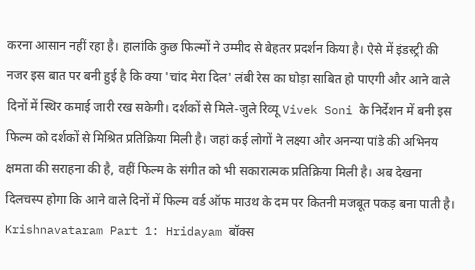करना आसान नहीं रहा है। हालांकि कुछ फिल्मों ने उम्मीद से बेहतर प्रदर्शन किया है। ऐसे में इंडस्ट्री की नजर इस बात पर बनी हुई है कि क्या 'चांद मेरा दिल' लंबी रेस का घोड़ा साबित हो पाएगी और आने वाले दिनों में स्थिर कमाई जारी रख सकेगी। दर्शकों से मिले-जुले रिव्यू Vivek Soni के निर्देशन में बनी इस फिल्म को दर्शकों से मिश्रित प्रतिक्रिया मिली है। जहां कई लोगों ने लक्ष्या और अनन्या पांडे की अभिनय क्षमता की सराहना की है, वहीं फिल्म के संगीत को भी सकारात्मक प्रतिक्रिया मिली है। अब देखना दिलचस्प होगा कि आने वाले दिनों में फिल्म वर्ड ऑफ माउथ के दम पर कितनी मजबूत पकड़ बना पाती है।
Krishnavataram Part 1: Hridayam बॉक्स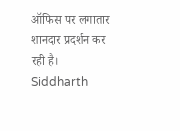ऑफिस पर लगातार शानदार प्रदर्शन कर रही है। Siddharth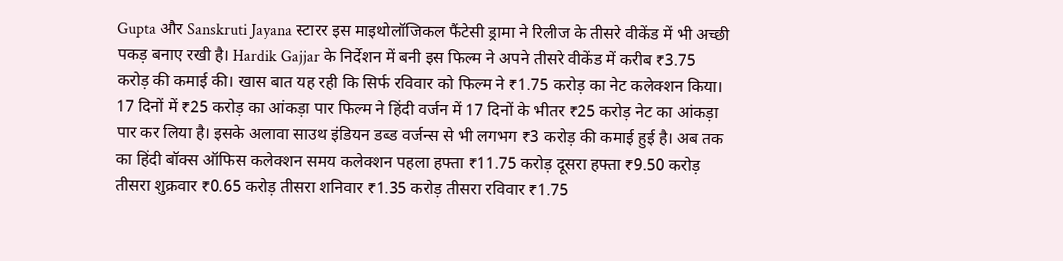Gupta और Sanskruti Jayana स्टारर इस माइथोलॉजिकल फैंटेसी ड्रामा ने रिलीज के तीसरे वीकेंड में भी अच्छी पकड़ बनाए रखी है। Hardik Gajjar के निर्देशन में बनी इस फिल्म ने अपने तीसरे वीकेंड में करीब ₹3.75 करोड़ की कमाई की। खास बात यह रही कि सिर्फ रविवार को फिल्म ने ₹1.75 करोड़ का नेट कलेक्शन किया। 17 दिनों में ₹25 करोड़ का आंकड़ा पार फिल्म ने हिंदी वर्जन में 17 दिनों के भीतर ₹25 करोड़ नेट का आंकड़ा पार कर लिया है। इसके अलावा साउथ इंडियन डब्ड वर्जन्स से भी लगभग ₹3 करोड़ की कमाई हुई है। अब तक का हिंदी बॉक्स ऑफिस कलेक्शन समय कलेक्शन पहला हफ्ता ₹11.75 करोड़ दूसरा हफ्ता ₹9.50 करोड़ तीसरा शुक्रवार ₹0.65 करोड़ तीसरा शनिवार ₹1.35 करोड़ तीसरा रविवार ₹1.75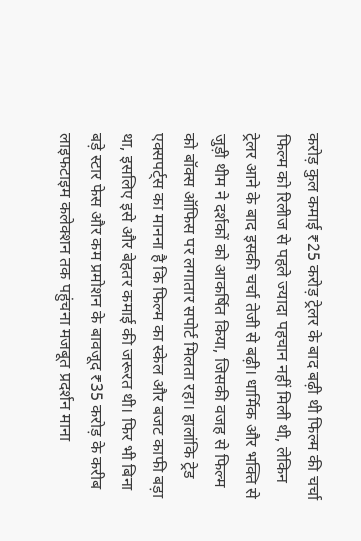करोड़ कुल कमाई ₹25 करोड़ ट्रेलर के बाद बढ़ी थी फिल्म की चर्चा फिल्म को रिलीज से पहले ज्यादा पहचान नहीं मिली थी, लेकिन ट्रेलर आने के बाद इसकी चर्चा तेजी से बढ़ी। धार्मिक और भक्ति से जुड़ी थीम ने दर्शकों को आकर्षित किया, जिसकी वजह से फिल्म को बॉक्स ऑफिस पर लगातार सपोर्ट मिलता रहा। हालांकि ट्रेड एक्सपर्ट्स का मानना है कि फिल्म का स्केल और बजट काफी बड़ा था, इसलिए इसे और बेहतर कमाई की जरूरत थी। फिर भी बिना बड़े स्टार फेस और कम प्रमोशन के बावजूद ₹35 करोड़ के करीब लाइफटाइम कलेक्शन तक पहुंचना मजबूत प्रदर्शन माना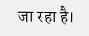जा रहा है।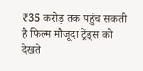₹35 करोड़ तक पहुंच सकती है फिल्म मौजूदा ट्रेंड्स को देखते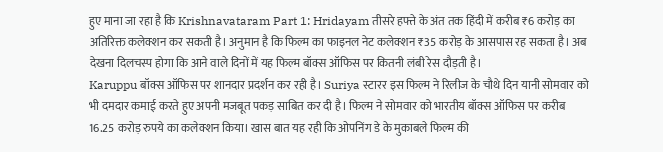हुए माना जा रहा है कि Krishnavataram Part 1: Hridayam तीसरे हफ्ते के अंत तक हिंदी में करीब ₹6 करोड़ का अतिरिक्त कलेक्शन कर सकती है। अनुमान है कि फिल्म का फाइनल नेट कलेक्शन ₹35 करोड़ के आसपास रह सकता है। अब देखना दिलचस्प होगा कि आने वाले दिनों में यह फिल्म बॉक्स ऑफिस पर कितनी लंबी रेस दौड़ती है।
Karuppu बॉक्स ऑफिस पर शानदार प्रदर्शन कर रही है। Suriya स्टारर इस फिल्म ने रिलीज के चौथे दिन यानी सोमवार को भी दमदार कमाई करते हुए अपनी मजबूत पकड़ साबित कर दी है। फिल्म ने सोमवार को भारतीय बॉक्स ऑफिस पर करीब 16.25 करोड़ रुपये का कलेक्शन किया। खास बात यह रही कि ओपनिंग डे के मुकाबले फिल्म की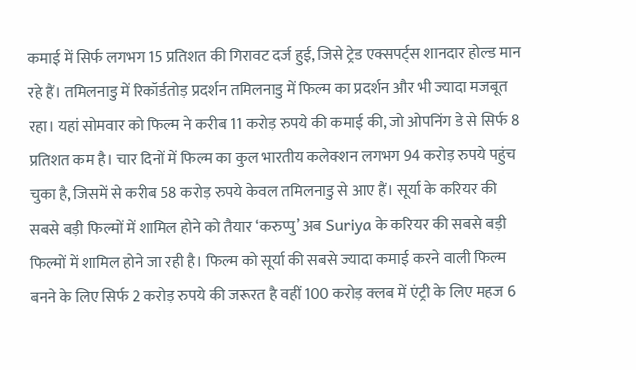कमाई में सिर्फ लगभग 15 प्रतिशत की गिरावट दर्ज हुई, जिसे ट्रेड एक्सपर्ट्स शानदार होल्ड मान रहे हैं। तमिलनाडु में रिकॉर्डतोड़ प्रदर्शन तमिलनाडु में फिल्म का प्रदर्शन और भी ज्यादा मजबूत रहा। यहां सोमवार को फिल्म ने करीब 11 करोड़ रुपये की कमाई की, जो ओपनिंग डे से सिर्फ 8 प्रतिशत कम है। चार दिनों में फिल्म का कुल भारतीय कलेक्शन लगभग 94 करोड़ रुपये पहुंच चुका है, जिसमें से करीब 58 करोड़ रुपये केवल तमिलनाडु से आए हैं। सूर्या के करियर की सबसे बड़ी फिल्मों में शामिल होने को तैयार ‘करुप्पु’ अब Suriya के करियर की सबसे बड़ी फिल्मों में शामिल होने जा रही है। फिल्म को सूर्या की सबसे ज्यादा कमाई करने वाली फिल्म बनने के लिए सिर्फ 2 करोड़ रुपये की जरूरत है वहीं 100 करोड़ क्लब में एंट्री के लिए महज 6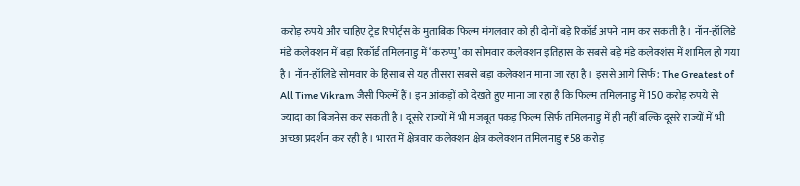करोड़ रुपये और चाहिए ट्रेड रिपोर्ट्स के मुताबिक फिल्म मंगलवार को ही दोनों बड़े रिकॉर्ड अपने नाम कर सकती है। नॉन-हॉलिडे मंडे कलेक्शन में बड़ा रिकॉर्ड तमिलनाडु में ‘करुप्पु’ का सोमवार कलेक्शन इतिहास के सबसे बड़े मंडे कलेक्शंस में शामिल हो गया है। नॉन-हॉलिडे सोमवार के हिसाब से यह तीसरा सबसे बड़ा कलेक्शन माना जा रहा है। इससे आगे सिर्फ: The Greatest of All Time Vikram जैसी फिल्में हैं। इन आंकड़ों को देखते हुए माना जा रहा है कि फिल्म तमिलनाडु में 150 करोड़ रुपये से ज्यादा का बिजनेस कर सकती है। दूसरे राज्यों में भी मजबूत पकड़ फिल्म सिर्फ तमिलनाडु में ही नहीं बल्कि दूसरे राज्यों में भी अच्छा प्रदर्शन कर रही है। भारत में क्षेत्रवार कलेक्शन क्षेत्र कलेक्शन तमिलनाडु ₹58 करोड़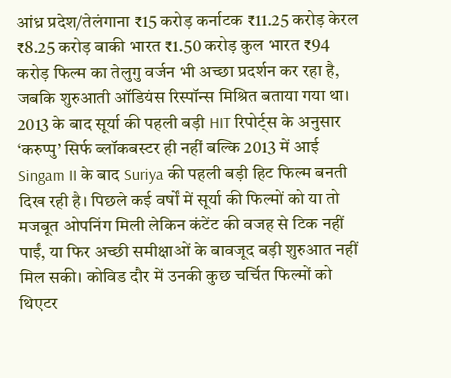आंध्र प्रदेश/तेलंगाना ₹15 करोड़ कर्नाटक ₹11.25 करोड़ केरल ₹8.25 करोड़ बाकी भारत ₹1.50 करोड़ कुल भारत ₹94 करोड़ फिल्म का तेलुगु वर्जन भी अच्छा प्रदर्शन कर रहा है, जबकि शुरुआती ऑडियंस रिस्पॉन्स मिश्रित बताया गया था। 2013 के बाद सूर्या की पहली बड़ी HIT रिपोर्ट्स के अनुसार ‘करुप्पु’ सिर्फ ब्लॉकबस्टर ही नहीं बल्कि 2013 में आई Singam II के बाद Suriya की पहली बड़ी हिट फिल्म बनती दिख रही है। पिछले कई वर्षों में सूर्या की फिल्मों को या तो मजबूत ओपनिंग मिली लेकिन कंटेंट की वजह से टिक नहीं पाईं, या फिर अच्छी समीक्षाओं के बावजूद बड़ी शुरुआत नहीं मिल सकी। कोविड दौर में उनकी कुछ चर्चित फिल्मों को थिएटर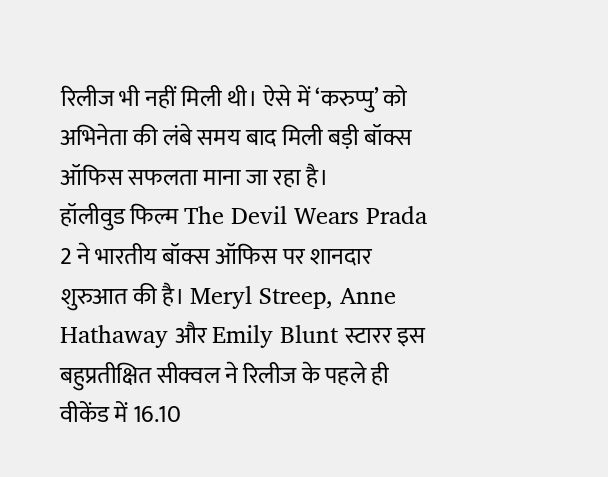रिलीज भी नहीं मिली थी। ऐसे में ‘करुप्पु’ को अभिनेता की लंबे समय बाद मिली बड़ी बॉक्स ऑफिस सफलता माना जा रहा है।
हॉलीवुड फिल्म The Devil Wears Prada 2 ने भारतीय बॉक्स ऑफिस पर शानदार शुरुआत की है। Meryl Streep, Anne Hathaway और Emily Blunt स्टारर इस बहुप्रतीक्षित सीक्वल ने रिलीज के पहले ही वीकेंड में 16.10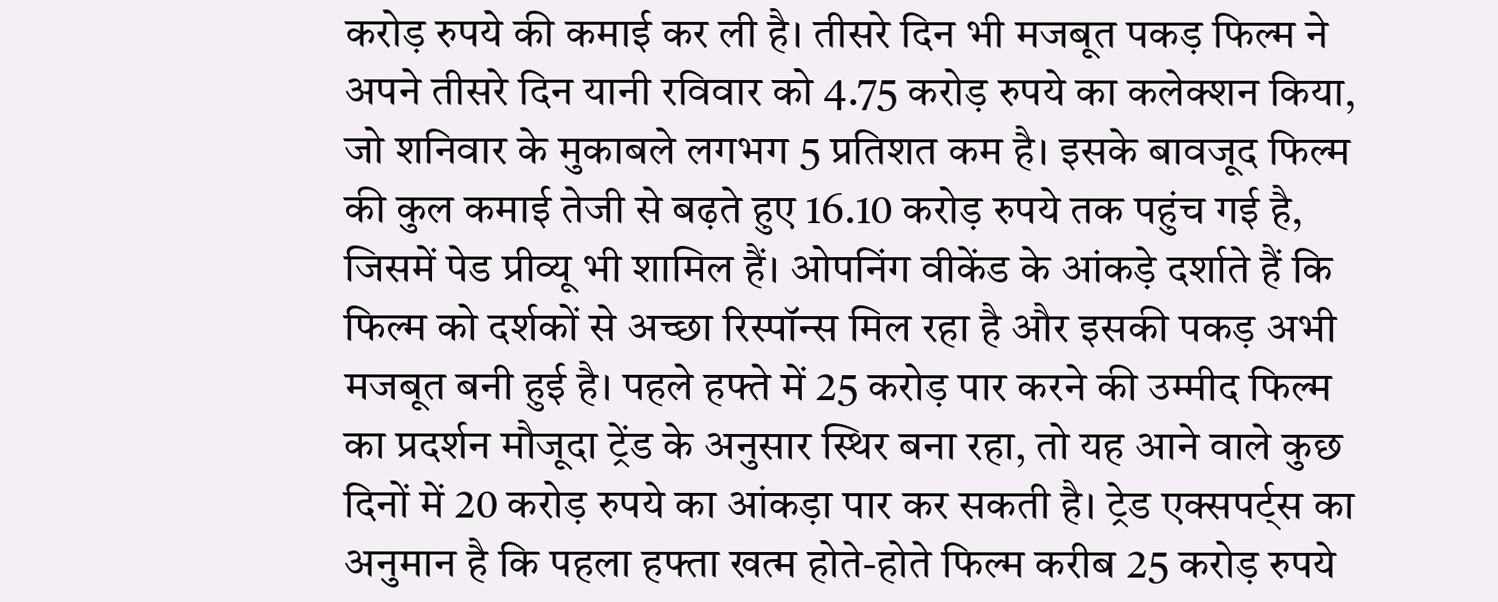करोड़ रुपये की कमाई कर ली है। तीसरे दिन भी मजबूत पकड़ फिल्म ने अपने तीसरे दिन यानी रविवार को 4.75 करोड़ रुपये का कलेक्शन किया, जो शनिवार के मुकाबले लगभग 5 प्रतिशत कम है। इसके बावजूद फिल्म की कुल कमाई तेजी से बढ़ते हुए 16.10 करोड़ रुपये तक पहुंच गई है, जिसमें पेड प्रीव्यू भी शामिल हैं। ओपनिंग वीकेंड के आंकड़े दर्शाते हैं कि फिल्म को दर्शकों से अच्छा रिस्पॉन्स मिल रहा है और इसकी पकड़ अभी मजबूत बनी हुई है। पहले हफ्ते में 25 करोड़ पार करने की उम्मीद फिल्म का प्रदर्शन मौजूदा ट्रेंड के अनुसार स्थिर बना रहा, तो यह आने वाले कुछ दिनों में 20 करोड़ रुपये का आंकड़ा पार कर सकती है। ट्रेड एक्सपर्ट्स का अनुमान है कि पहला हफ्ता खत्म होते-होते फिल्म करीब 25 करोड़ रुपये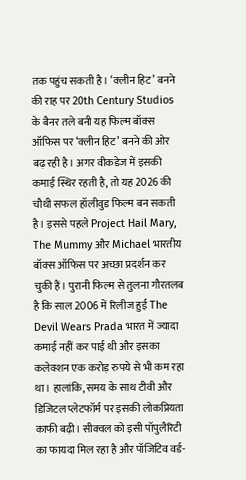तक पहुंच सकती है। ‘क्लीन हिट’ बनने की राह पर 20th Century Studios के बैनर तले बनी यह फिल्म बॉक्स ऑफिस पर ‘क्लीन हिट’ बनने की ओर बढ़ रही है। अगर वीकडेज में इसकी कमाई स्थिर रहती है, तो यह 2026 की चौथी सफल हॉलीवुड फिल्म बन सकती है। इससे पहले Project Hail Mary, The Mummy और Michael भारतीय बॉक्स ऑफिस पर अच्छा प्रदर्शन कर चुकी हैं। पुरानी फिल्म से तुलना गौरतलब है कि साल 2006 में रिलीज हुई The Devil Wears Prada भारत में ज्यादा कमाई नहीं कर पाई थी और इसका कलेक्शन एक करोड़ रुपये से भी कम रहा था। हालांकि, समय के साथ टीवी और डिजिटल प्लेटफॉर्म पर इसकी लोकप्रियता काफी बढ़ी। सीक्वल को इसी पॉपुलैरिटी का फायदा मिल रहा है और पॉजिटिव वर्ड-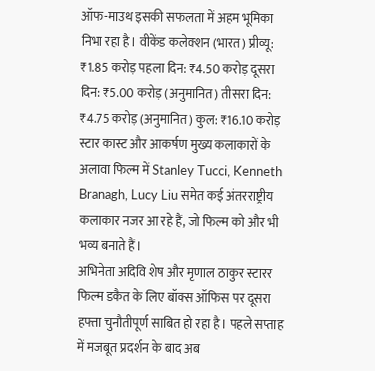ऑफ-माउथ इसकी सफलता में अहम भूमिका निभा रहा है। वीकेंड कलेक्शन (भारत) प्रीव्यू: ₹1.85 करोड़ पहला दिन: ₹4.50 करोड़ दूसरा दिन: ₹5.00 करोड़ (अनुमानित) तीसरा दिन: ₹4.75 करोड़ (अनुमानित) कुल: ₹16.10 करोड़ स्टार कास्ट और आकर्षण मुख्य कलाकारों के अलावा फिल्म में Stanley Tucci, Kenneth Branagh, Lucy Liu समेत कई अंतरराष्ट्रीय कलाकार नजर आ रहे हैं, जो फिल्म को और भी भव्य बनाते हैं।
अभिनेता अदिवि शेष और मृणाल ठाकुर स्टारर फिल्म डकैत के लिए बॉक्स ऑफिस पर दूसरा हफ्ता चुनौतीपूर्ण साबित हो रहा है। पहले सप्ताह में मजबूत प्रदर्शन के बाद अब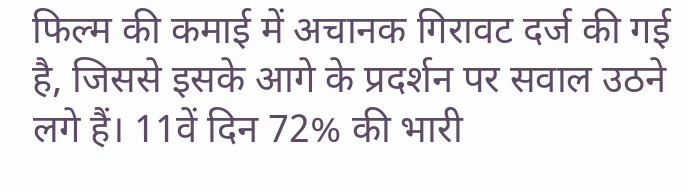फिल्म की कमाई में अचानक गिरावट दर्ज की गई है, जिससे इसके आगे के प्रदर्शन पर सवाल उठने लगे हैं। 11वें दिन 72% की भारी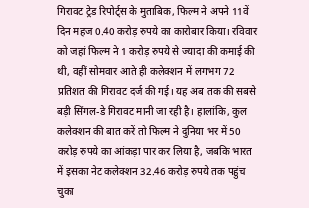गिरावट ट्रेड रिपोर्ट्स के मुताबिक, फिल्म ने अपने 11वें दिन महज 0.40 करोड़ रुपये का कारोबार किया। रविवार को जहां फिल्म ने 1 करोड़ रुपये से ज्यादा की कमाई की थी, वहीं सोमवार आते ही कलेक्शन में लगभग 72 प्रतिशत की गिरावट दर्ज की गई। यह अब तक की सबसे बड़ी सिंगल-डे गिरावट मानी जा रही है। हालांकि, कुल कलेक्शन की बात करें तो फिल्म ने दुनिया भर में 50 करोड़ रुपये का आंकड़ा पार कर लिया है, जबकि भारत में इसका नेट कलेक्शन 32.46 करोड़ रुपये तक पहुंच चुका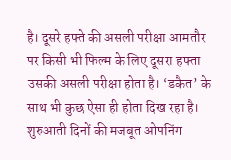है। दूसरे हफ्ते की असली परीक्षा आमतौर पर किसी भी फिल्म के लिए दूसरा हफ्ता उसकी असली परीक्षा होता है। ‘डकैत’ के साथ भी कुछ ऐसा ही होता दिख रहा है। शुरुआती दिनों की मजबूत ओपनिंग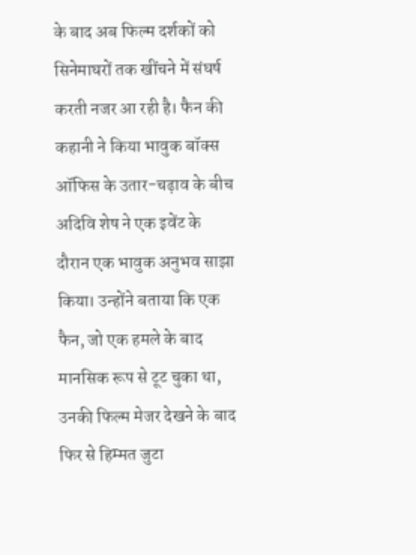के बाद अब फिल्म दर्शकों को सिनेमाघरों तक खींचने में संघर्ष करती नजर आ रही है। फैन की कहानी ने किया भावुक बॉक्स ऑफिस के उतार-चढ़ाव के बीच अदिवि शेष ने एक इवेंट के दौरान एक भावुक अनुभव साझा किया। उन्होंने बताया कि एक फैन, जो एक हमले के बाद मानसिक रूप से टूट चुका था, उनकी फिल्म मेजर देखने के बाद फिर से हिम्मत जुटा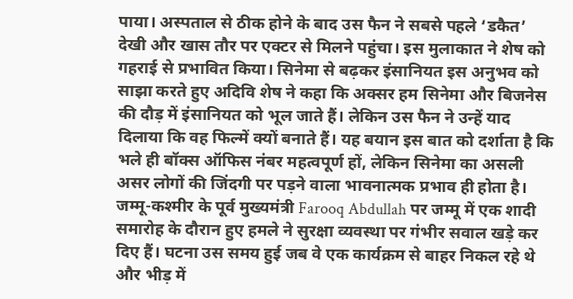पाया। अस्पताल से ठीक होने के बाद उस फैन ने सबसे पहले ‘डकैत’ देखी और खास तौर पर एक्टर से मिलने पहुंचा। इस मुलाकात ने शेष को गहराई से प्रभावित किया। सिनेमा से बढ़कर इंसानियत इस अनुभव को साझा करते हुए अदिवि शेष ने कहा कि अक्सर हम सिनेमा और बिजनेस की दौड़ में इंसानियत को भूल जाते हैं। लेकिन उस फैन ने उन्हें याद दिलाया कि वह फिल्में क्यों बनाते हैं। यह बयान इस बात को दर्शाता है कि भले ही बॉक्स ऑफिस नंबर महत्वपूर्ण हों, लेकिन सिनेमा का असली असर लोगों की जिंदगी पर पड़ने वाला भावनात्मक प्रभाव ही होता है।
जम्मू-कश्मीर के पूर्व मुख्यमंत्री Farooq Abdullah पर जम्मू में एक शादी समारोह के दौरान हुए हमले ने सुरक्षा व्यवस्था पर गंभीर सवाल खड़े कर दिए हैं। घटना उस समय हुई जब वे एक कार्यक्रम से बाहर निकल रहे थे और भीड़ में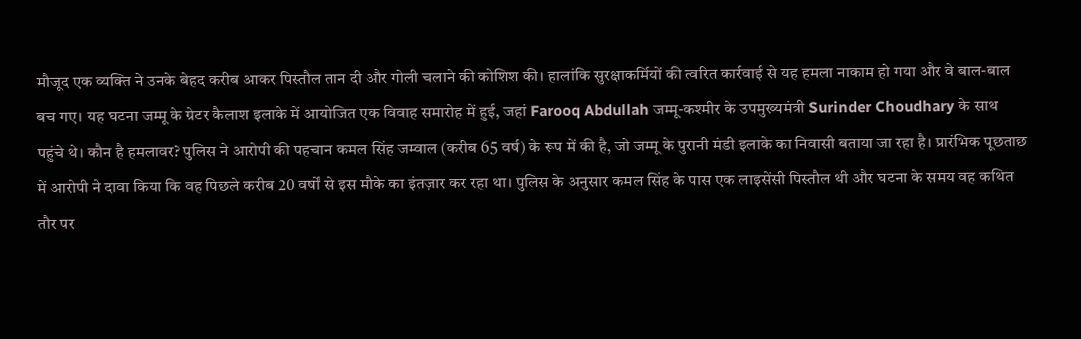मौजूद एक व्यक्ति ने उनके बेहद करीब आकर पिस्तौल तान दी और गोली चलाने की कोशिश की। हालांकि सुरक्षाकर्मियों की त्वरित कार्रवाई से यह हमला नाकाम हो गया और वे बाल-बाल बच गए। यह घटना जम्मू के ग्रेटर कैलाश इलाके में आयोजित एक विवाह समारोह में हुई, जहां Farooq Abdullah जम्मू-कश्मीर के उपमुख्यमंत्री Surinder Choudhary के साथ पहुंचे थे। कौन है हमलावर? पुलिस ने आरोपी की पहचान कमल सिंह जम्वाल (करीब 65 वर्ष) के रूप में की है, जो जम्मू के पुरानी मंडी इलाके का निवासी बताया जा रहा है। प्रारंभिक पूछताछ में आरोपी ने दावा किया कि वह पिछले करीब 20 वर्षों से इस मौके का इंतज़ार कर रहा था। पुलिस के अनुसार कमल सिंह के पास एक लाइसेंसी पिस्तौल थी और घटना के समय वह कथित तौर पर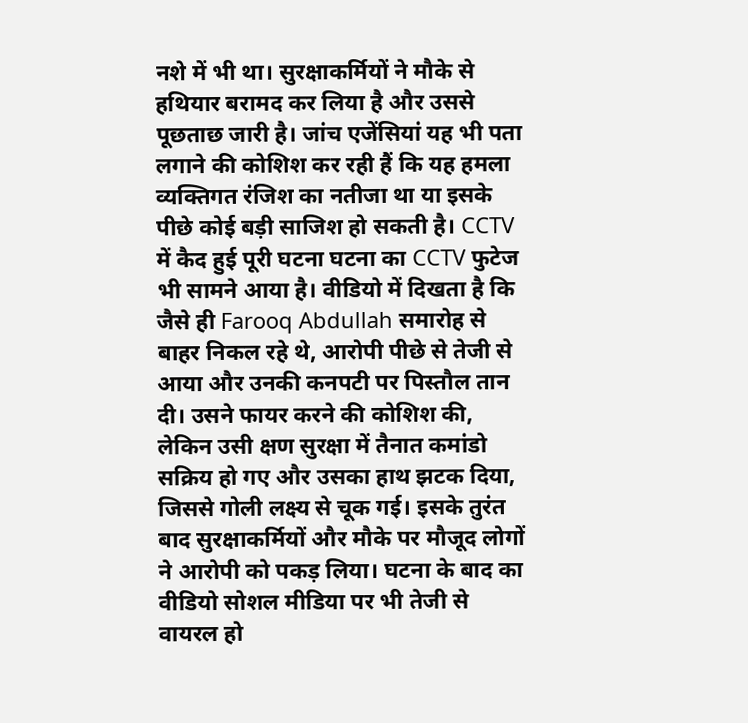नशे में भी था। सुरक्षाकर्मियों ने मौके से हथियार बरामद कर लिया है और उससे पूछताछ जारी है। जांच एजेंसियां यह भी पता लगाने की कोशिश कर रही हैं कि यह हमला व्यक्तिगत रंजिश का नतीजा था या इसके पीछे कोई बड़ी साजिश हो सकती है। CCTV में कैद हुई पूरी घटना घटना का CCTV फुटेज भी सामने आया है। वीडियो में दिखता है कि जैसे ही Farooq Abdullah समारोह से बाहर निकल रहे थे, आरोपी पीछे से तेजी से आया और उनकी कनपटी पर पिस्तौल तान दी। उसने फायर करने की कोशिश की, लेकिन उसी क्षण सुरक्षा में तैनात कमांडो सक्रिय हो गए और उसका हाथ झटक दिया, जिससे गोली लक्ष्य से चूक गई। इसके तुरंत बाद सुरक्षाकर्मियों और मौके पर मौजूद लोगों ने आरोपी को पकड़ लिया। घटना के बाद का वीडियो सोशल मीडिया पर भी तेजी से वायरल हो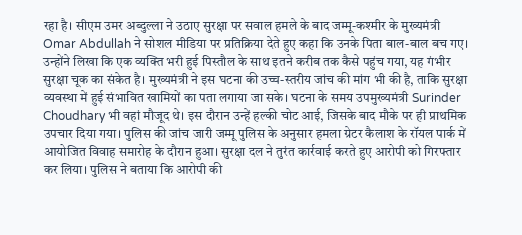रहा है। सीएम उमर अब्दुल्ला ने उठाए सुरक्षा पर सवाल हमले के बाद जम्मू-कश्मीर के मुख्यमंत्री Omar Abdullah ने सोशल मीडिया पर प्रतिक्रिया देते हुए कहा कि उनके पिता बाल-बाल बच गए। उन्होंने लिखा कि एक व्यक्ति भरी हुई पिस्तौल के साथ इतने करीब तक कैसे पहुंच गया, यह गंभीर सुरक्षा चूक का संकेत है। मुख्यमंत्री ने इस घटना की उच्च-स्तरीय जांच की मांग भी की है, ताकि सुरक्षा व्यवस्था में हुई संभावित खामियों का पता लगाया जा सके। घटना के समय उपमुख्यमंत्री Surinder Choudhary भी वहां मौजूद थे। इस दौरान उन्हें हल्की चोट आई, जिसके बाद मौके पर ही प्राथमिक उपचार दिया गया। पुलिस की जांच जारी जम्मू पुलिस के अनुसार हमला ग्रेटर कैलाश के रॉयल पार्क में आयोजित विवाह समारोह के दौरान हुआ। सुरक्षा दल ने तुरंत कार्रवाई करते हुए आरोपी को गिरफ्तार कर लिया। पुलिस ने बताया कि आरोपी की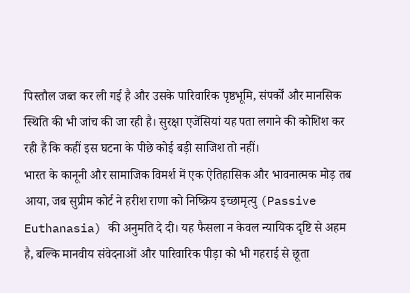पिस्तौल जब्त कर ली गई है और उसके पारिवारिक पृष्ठभूमि, संपर्कों और मानसिक स्थिति की भी जांच की जा रही है। सुरक्षा एजेंसियां यह पता लगाने की कोशिश कर रही हैं कि कहीं इस घटना के पीछे कोई बड़ी साजिश तो नहीं।
भारत के कानूनी और सामाजिक विमर्श में एक ऐतिहासिक और भावनात्मक मोड़ तब आया, जब सुप्रीम कोर्ट ने हरीश राणा को निष्क्रिय इच्छामृत्यु (Passive Euthanasia) की अनुमति दे दी। यह फैसला न केवल न्यायिक दृष्टि से अहम है, बल्कि मानवीय संवेदनाओं और पारिवारिक पीड़ा को भी गहराई से छूता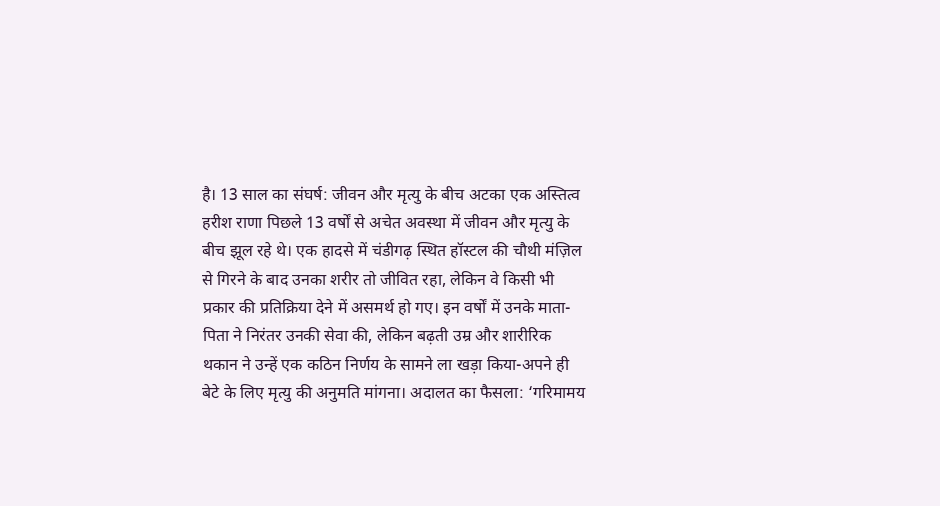है। 13 साल का संघर्ष: जीवन और मृत्यु के बीच अटका एक अस्तित्व हरीश राणा पिछले 13 वर्षों से अचेत अवस्था में जीवन और मृत्यु के बीच झूल रहे थे। एक हादसे में चंडीगढ़ स्थित हॉस्टल की चौथी मंज़िल से गिरने के बाद उनका शरीर तो जीवित रहा, लेकिन वे किसी भी प्रकार की प्रतिक्रिया देने में असमर्थ हो गए। इन वर्षों में उनके माता-पिता ने निरंतर उनकी सेवा की, लेकिन बढ़ती उम्र और शारीरिक थकान ने उन्हें एक कठिन निर्णय के सामने ला खड़ा किया-अपने ही बेटे के लिए मृत्यु की अनुमति मांगना। अदालत का फैसला: ‘गरिमामय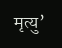मृत्यु’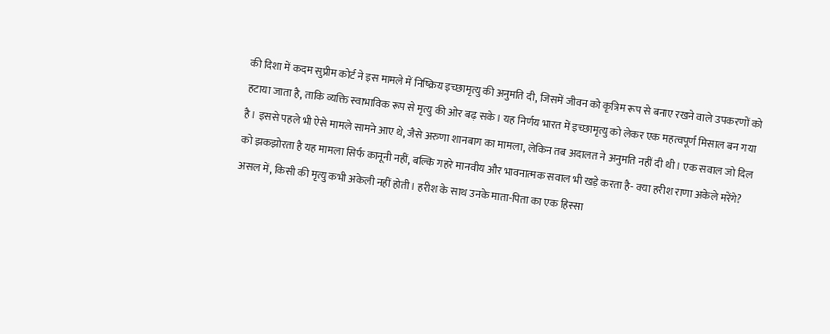की दिशा में कदम सुप्रीम कोर्ट ने इस मामले में निष्क्रिय इच्छामृत्यु की अनुमति दी, जिसमें जीवन को कृत्रिम रूप से बनाए रखने वाले उपकरणों को हटाया जाता है, ताकि व्यक्ति स्वाभाविक रूप से मृत्यु की ओर बढ़ सके। यह निर्णय भारत में इच्छामृत्यु को लेकर एक महत्वपूर्ण मिसाल बन गया है। इससे पहले भी ऐसे मामले सामने आए थे, जैसे अरुणा शानबाग का मामला, लेकिन तब अदालत ने अनुमति नहीं दी थी। एक सवाल जो दिल को झकझोरता है यह मामला सिर्फ कानूनी नहीं, बल्कि गहरे मानवीय और भावनात्मक सवाल भी खड़े करता है- क्या हरीश राणा अकेले मरेंगे? असल में, किसी की मृत्यु कभी अकेली नहीं होती। हरीश के साथ उनके माता-पिता का एक हिस्सा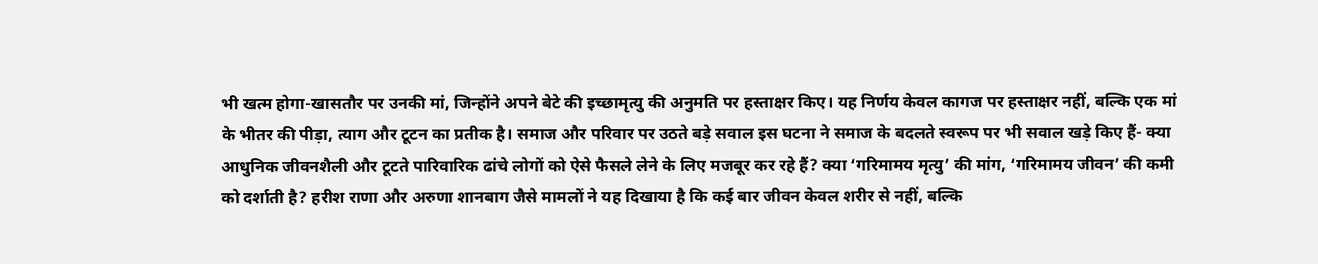भी खत्म होगा-खासतौर पर उनकी मां, जिन्होंने अपने बेटे की इच्छामृत्यु की अनुमति पर हस्ताक्षर किए। यह निर्णय केवल कागज पर हस्ताक्षर नहीं, बल्कि एक मां के भीतर की पीड़ा, त्याग और टूटन का प्रतीक है। समाज और परिवार पर उठते बड़े सवाल इस घटना ने समाज के बदलते स्वरूप पर भी सवाल खड़े किए हैं- क्या आधुनिक जीवनशैली और टूटते पारिवारिक ढांचे लोगों को ऐसे फैसले लेने के लिए मजबूर कर रहे हैं? क्या ‘गरिमामय मृत्यु’ की मांग, ‘गरिमामय जीवन’ की कमी को दर्शाती है? हरीश राणा और अरुणा शानबाग जैसे मामलों ने यह दिखाया है कि कई बार जीवन केवल शरीर से नहीं, बल्कि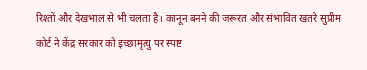रिश्तों और देखभाल से भी चलता है। कानून बनने की जरूरत और संभावित खतरे सुप्रीम कोर्ट ने केंद्र सरकार को इच्छामृत्यु पर स्पष्ट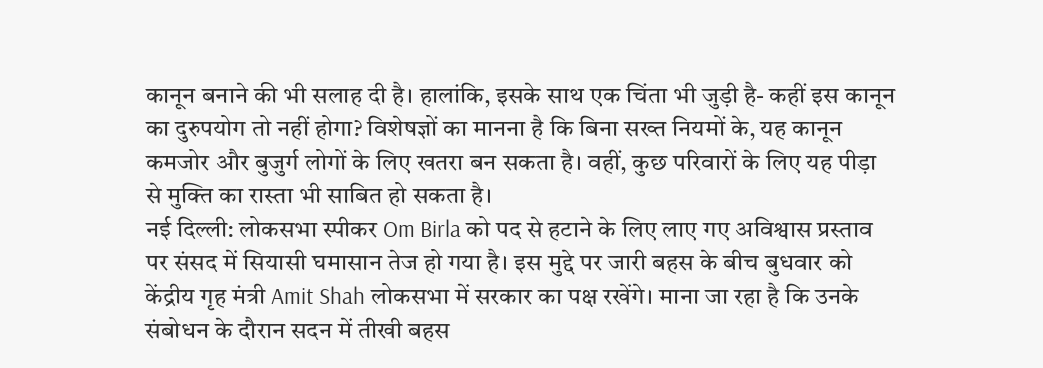कानून बनाने की भी सलाह दी है। हालांकि, इसके साथ एक चिंता भी जुड़ी है- कहीं इस कानून का दुरुपयोग तो नहीं होगा? विशेषज्ञों का मानना है कि बिना सख्त नियमों के, यह कानून कमजोर और बुजुर्ग लोगों के लिए खतरा बन सकता है। वहीं, कुछ परिवारों के लिए यह पीड़ा से मुक्ति का रास्ता भी साबित हो सकता है।
नई दिल्ली: लोकसभा स्पीकर Om Birla को पद से हटाने के लिए लाए गए अविश्वास प्रस्ताव पर संसद में सियासी घमासान तेज हो गया है। इस मुद्दे पर जारी बहस के बीच बुधवार को केंद्रीय गृह मंत्री Amit Shah लोकसभा में सरकार का पक्ष रखेंगे। माना जा रहा है कि उनके संबोधन के दौरान सदन में तीखी बहस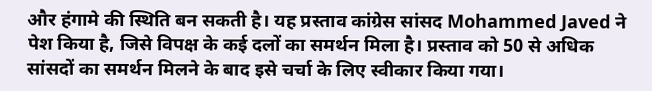और हंगामे की स्थिति बन सकती है। यह प्रस्ताव कांग्रेस सांसद Mohammed Javed ने पेश किया है, जिसे विपक्ष के कई दलों का समर्थन मिला है। प्रस्ताव को 50 से अधिक सांसदों का समर्थन मिलने के बाद इसे चर्चा के लिए स्वीकार किया गया।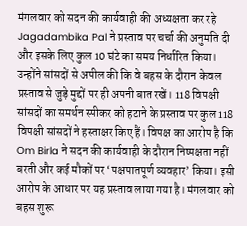मंगलवार को सदन की कार्यवाही की अध्यक्षता कर रहे Jagadambika Pal ने प्रस्ताव पर चर्चा की अनुमति दी और इसके लिए कुल 10 घंटे का समय निर्धारित किया। उन्होंने सांसदों से अपील की कि वे बहस के दौरान केवल प्रस्ताव से जुड़े मुद्दों पर ही अपनी बात रखें। 118 विपक्षी सांसदों का समर्थन स्पीकर को हटाने के प्रस्ताव पर कुल 118 विपक्षी सांसदों ने हस्ताक्षर किए हैं। विपक्ष का आरोप है कि Om Birla ने सदन की कार्यवाही के दौरान निष्पक्षता नहीं बरती और कई मौकों पर ‘पक्षपातपूर्ण व्यवहार’ किया। इसी आरोप के आधार पर यह प्रस्ताव लाया गया है। मंगलवार को बहस शुरू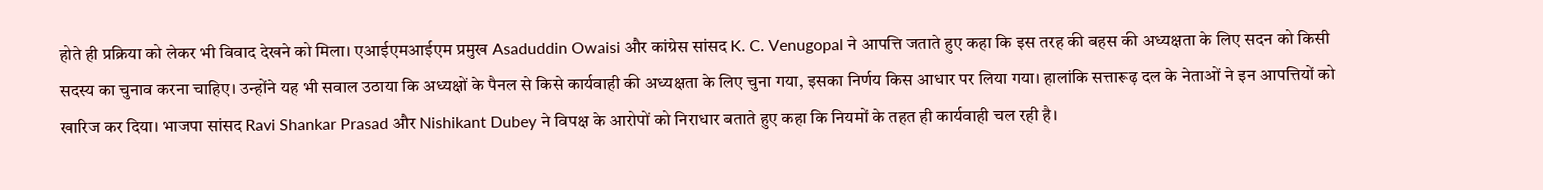होते ही प्रक्रिया को लेकर भी विवाद देखने को मिला। एआईएमआईएम प्रमुख Asaduddin Owaisi और कांग्रेस सांसद K. C. Venugopal ने आपत्ति जताते हुए कहा कि इस तरह की बहस की अध्यक्षता के लिए सदन को किसी सदस्य का चुनाव करना चाहिए। उन्होंने यह भी सवाल उठाया कि अध्यक्षों के पैनल से किसे कार्यवाही की अध्यक्षता के लिए चुना गया, इसका निर्णय किस आधार पर लिया गया। हालांकि सत्तारूढ़ दल के नेताओं ने इन आपत्तियों को खारिज कर दिया। भाजपा सांसद Ravi Shankar Prasad और Nishikant Dubey ने विपक्ष के आरोपों को निराधार बताते हुए कहा कि नियमों के तहत ही कार्यवाही चल रही है।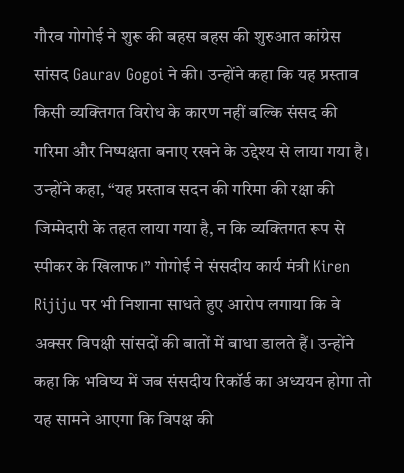गौरव गोगोई ने शुरू की बहस बहस की शुरुआत कांग्रेस सांसद Gaurav Gogoi ने की। उन्होंने कहा कि यह प्रस्ताव किसी व्यक्तिगत विरोध के कारण नहीं बल्कि संसद की गरिमा और निष्पक्षता बनाए रखने के उद्देश्य से लाया गया है। उन्होंने कहा, “यह प्रस्ताव सदन की गरिमा की रक्षा की जिम्मेदारी के तहत लाया गया है, न कि व्यक्तिगत रूप से स्पीकर के खिलाफ।” गोगोई ने संसदीय कार्य मंत्री Kiren Rijiju पर भी निशाना साधते हुए आरोप लगाया कि वे अक्सर विपक्षी सांसदों की बातों में बाधा डालते हैं। उन्होंने कहा कि भविष्य में जब संसदीय रिकॉर्ड का अध्ययन होगा तो यह सामने आएगा कि विपक्ष की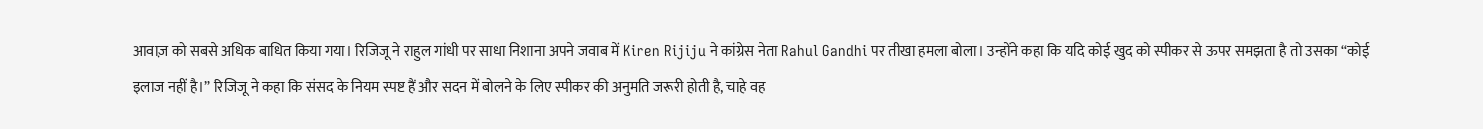आवाज़ को सबसे अधिक बाधित किया गया। रिजिजू ने राहुल गांधी पर साधा निशाना अपने जवाब में Kiren Rijiju ने कांग्रेस नेता Rahul Gandhi पर तीखा हमला बोला। उन्होंने कहा कि यदि कोई खुद को स्पीकर से ऊपर समझता है तो उसका “कोई इलाज नहीं है।” रिजिजू ने कहा कि संसद के नियम स्पष्ट हैं और सदन में बोलने के लिए स्पीकर की अनुमति जरूरी होती है, चाहे वह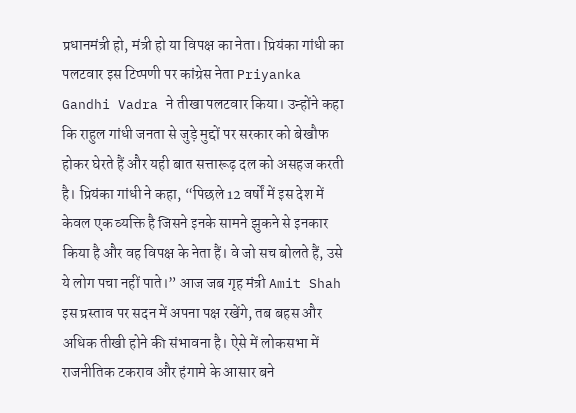प्रधानमंत्री हो, मंत्री हो या विपक्ष का नेता। प्रियंका गांधी का पलटवार इस टिप्पणी पर कांग्रेस नेता Priyanka Gandhi Vadra ने तीखा पलटवार किया। उन्होंने कहा कि राहुल गांधी जनता से जुड़े मुद्दों पर सरकार को बेखौफ होकर घेरते हैं और यही बात सत्तारूढ़ दल को असहज करती है। प्रियंका गांधी ने कहा, “पिछले 12 वर्षों में इस देश में केवल एक व्यक्ति है जिसने इनके सामने झुकने से इनकार किया है और वह विपक्ष के नेता हैं। वे जो सच बोलते हैं, उसे ये लोग पचा नहीं पाते।” आज जब गृह मंत्री Amit Shah इस प्रस्ताव पर सदन में अपना पक्ष रखेंगे, तब बहस और अधिक तीखी होने की संभावना है। ऐसे में लोकसभा में राजनीतिक टकराव और हंगामे के आसार बने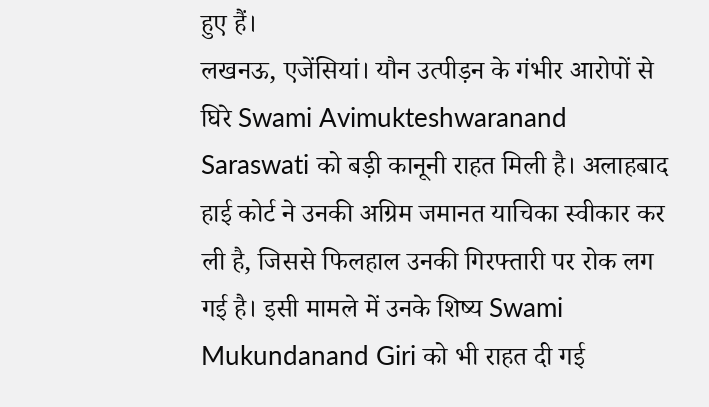हुए हैं।
लखनऊ, एजेंसियां। यौन उत्पीड़न के गंभीर आरोपों से घिरे Swami Avimukteshwaranand Saraswati को बड़ी कानूनी राहत मिली है। अलाहबाद हाई कोर्ट ने उनकी अग्रिम जमानत याचिका स्वीकार कर ली है, जिससे फिलहाल उनकी गिरफ्तारी पर रोक लग गई है। इसी मामले में उनके शिष्य Swami Mukundanand Giri को भी राहत दी गई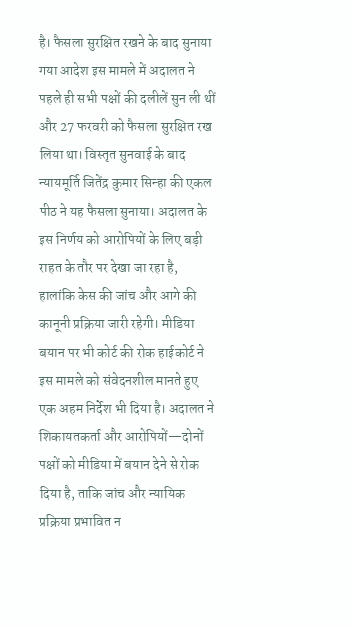है। फैसला सुरक्षित रखने के बाद सुनाया गया आदेश इस मामले में अदालत ने पहले ही सभी पक्षों की दलीलें सुन ली थीं और 27 फरवरी को फैसला सुरक्षित रख लिया था। विस्तृत सुनवाई के बाद न्यायमूर्ति जितेंद्र कुमार सिन्हा की एकल पीठ ने यह फैसला सुनाया। अदालत के इस निर्णय को आरोपियों के लिए बड़ी राहत के तौर पर देखा जा रहा है, हालांकि केस की जांच और आगे की कानूनी प्रक्रिया जारी रहेगी। मीडिया बयान पर भी कोर्ट की रोक हाईकोर्ट ने इस मामले को संवेदनशील मानते हुए एक अहम निर्देश भी दिया है। अदालत ने शिकायतकर्ता और आरोपियों—दोनों पक्षों को मीडिया में बयान देने से रोक दिया है, ताकि जांच और न्यायिक प्रक्रिया प्रभावित न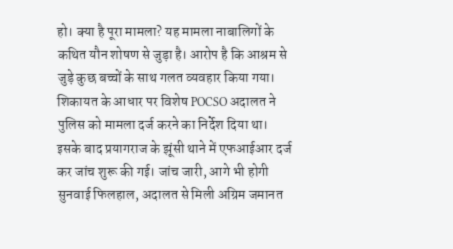हो। क्या है पूरा मामला? यह मामला नाबालिगों के कथित यौन शोषण से जुड़ा है। आरोप है कि आश्रम से जुड़े कुछ बच्चों के साथ गलत व्यवहार किया गया। शिकायत के आधार पर विशेष POCSO अदालत ने पुलिस को मामला दर्ज करने का निर्देश दिया था। इसके बाद प्रयागराज के झूंसी थाने में एफआईआर दर्ज कर जांच शुरू की गई। जांच जारी, आगे भी होगी सुनवाई फिलहाल, अदालत से मिली अग्रिम जमानत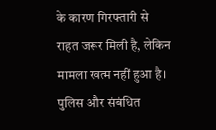के कारण गिरफ्तारी से राहत जरूर मिली है, लेकिन मामला खत्म नहीं हुआ है। पुलिस और संबंधित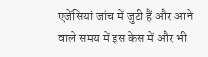एजेंसियां जांच में जुटी हैं और आने वाले समय में इस केस में और भी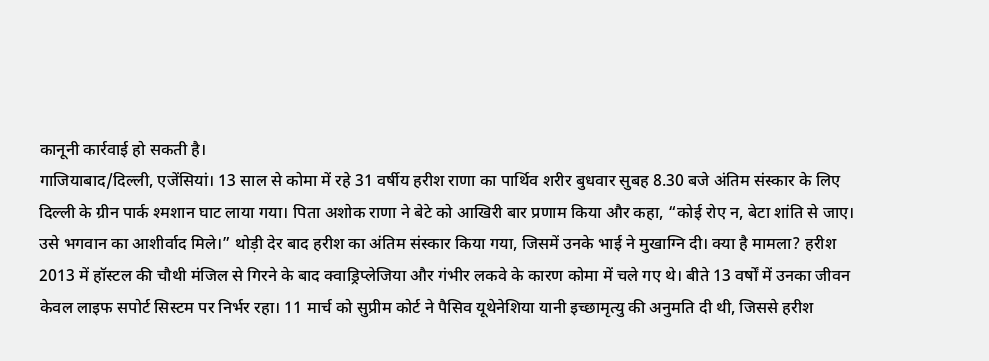कानूनी कार्रवाई हो सकती है।
गाजियाबाद/दिल्ली, एजेंसियां। 13 साल से कोमा में रहे 31 वर्षीय हरीश राणा का पार्थिव शरीर बुधवार सुबह 8.30 बजे अंतिम संस्कार के लिए दिल्ली के ग्रीन पार्क श्मशान घाट लाया गया। पिता अशोक राणा ने बेटे को आखिरी बार प्रणाम किया और कहा, “कोई रोए न, बेटा शांति से जाए। उसे भगवान का आशीर्वाद मिले।” थोड़ी देर बाद हरीश का अंतिम संस्कार किया गया, जिसमें उनके भाई ने मुखाग्नि दी। क्या है मामला? हरीश 2013 में हॉस्टल की चौथी मंजिल से गिरने के बाद क्वाड्रिप्लेजिया और गंभीर लकवे के कारण कोमा में चले गए थे। बीते 13 वर्षों में उनका जीवन केवल लाइफ सपोर्ट सिस्टम पर निर्भर रहा। 11 मार्च को सुप्रीम कोर्ट ने पैसिव यूथेनेशिया यानी इच्छामृत्यु की अनुमति दी थी, जिससे हरीश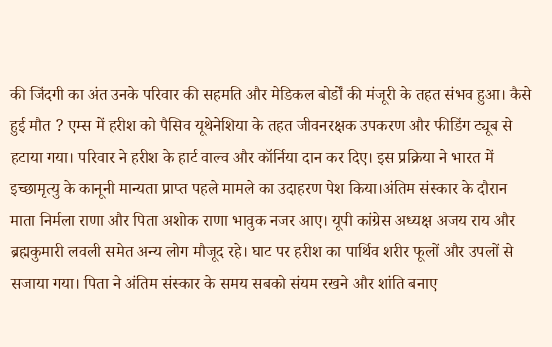की जिंदगी का अंत उनके परिवार की सहमति और मेडिकल बोर्डों की मंजूरी के तहत संभव हुआ। कैसे हुई मौत ? एम्स में हरीश को पैसिव यूथेनेशिया के तहत जीवनरक्षक उपकरण और फीडिंग ट्यूब से हटाया गया। परिवार ने हरीश के हार्ट वाल्व और कॉर्निया दान कर दिए। इस प्रक्रिया ने भारत में इच्छामृत्यु के कानूनी मान्यता प्राप्त पहले मामले का उदाहरण पेश किया।अंतिम संस्कार के दौरान माता निर्मला राणा और पिता अशोक राणा भावुक नजर आए। यूपी कांग्रेस अध्यक्ष अजय राय और ब्रह्मकुमारी लवली समेत अन्य लोग मौजूद रहे। घाट पर हरीश का पार्थिव शरीर फूलों और उपलों से सजाया गया। पिता ने अंतिम संस्कार के समय सबको संयम रखने और शांति बनाए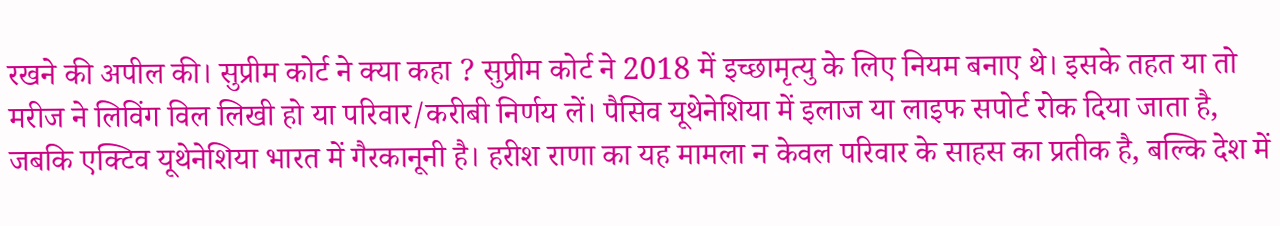रखने की अपील की। सुप्रीम कोर्ट ने क्या कहा ? सुप्रीम कोर्ट ने 2018 में इच्छामृत्यु के लिए नियम बनाए थे। इसके तहत या तो मरीज ने लिविंग विल लिखी हो या परिवार/करीबी निर्णय लें। पैसिव यूथेनेशिया में इलाज या लाइफ सपोर्ट रोक दिया जाता है, जबकि एक्टिव यूथेनेशिया भारत में गैरकानूनी है। हरीश राणा का यह मामला न केवल परिवार के साहस का प्रतीक है, बल्कि देश में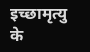इच्छामृत्यु के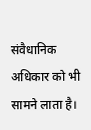संवैधानिक अधिकार को भी सामने लाता है।